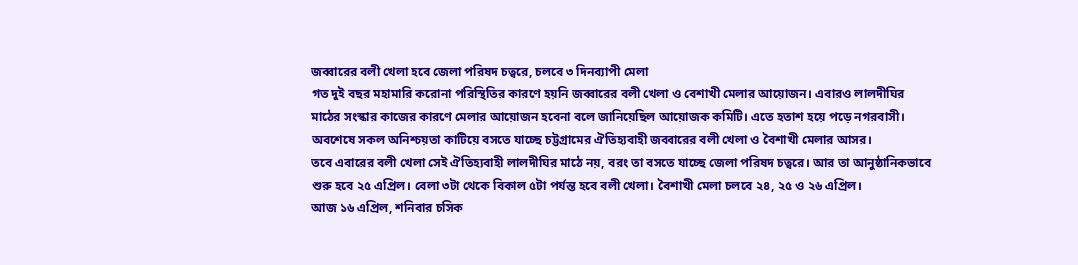জব্বারের বলী খেলা হবে জেলা পরিষদ চত্বরে, চলবে ৩ দিনব্যাপী মেলা
গত দুই বছর মহামারি করোনা পরিস্থিতির কারণে হয়নি জব্বারের বলী খেলা ও বেশাখী মেলার আয়োজন। এবারও লালদীঘির মাঠের সংস্কার কাজের কারণে মেলার আয়োজন হবেনা বলে জানিয়েছিল আয়োজক কমিটি। এতে হতাশ হয়ে পড়ে নগরবাসী। অবশেষে সকল অনিশ্চয়তা কাটিয়ে বসতে যাচ্ছে চট্টগ্রামের ঐতিহ্যবাহী জব্বারের বলী খেলা ও বৈশাখী মেলার আসর।
তবে এবারের বলী খেলা সেই ঐতিহ্যবাহী লালদীঘির মাঠে নয়, বরং তা বসতে যাচ্ছে জেলা পরিষদ চত্বরে। আর তা আনুষ্ঠানিকভাবে শুরু হবে ২৫ এপ্রিল। বেলা ৩টা থেকে বিকাল ৫টা পর্যন্ত হবে বলী খেলা। বৈশাখী মেলা চলবে ২৪, ২৫ ও ২৬ এপ্রিল।
আজ ১৬ এপ্রিল, শনিবার চসিক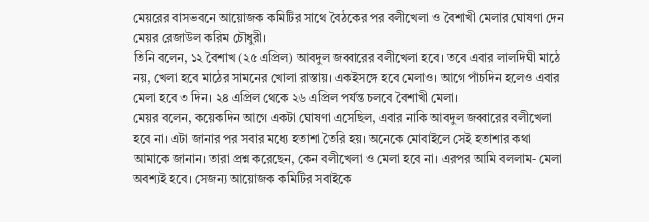মেয়রের বাসভবনে আয়োজক কমিটির সাথে বৈঠকের পর বলীখেলা ও বৈশাখী মেলার ঘোষণা দেন মেয়র রেজাউল করিম চৌধুরী।
তিনি বলেন, ১২ বৈশাখ (২৫ এপ্রিল) আবদুল জব্বারের বলীখেলা হবে। তবে এবার লালদিঘী মাঠে নয়, খেলা হবে মাঠের সামনের খোলা রাস্তায়। একইসঙ্গে হবে মেলাও। আগে পাঁচদিন হলেও এবার মেলা হবে ৩ দিন। ২৪ এপ্রিল থেকে ২৬ এপ্রিল পর্যন্ত চলবে বৈশাখী মেলা।
মেয়র বলেন, কয়েকদিন আগে একটা ঘোষণা এসেছিল, এবার নাকি আবদুল জব্বারের বলীখেলা হবে না। এটা জানার পর সবার মধ্যে হতাশা তৈরি হয়। অনেকে মোবাইলে সেই হতাশার কথা আমাকে জানান। তারা প্রশ্ন করেছেন, কেন বলীখেলা ও মেলা হবে না। এরপর আমি বললাম- মেলা অবশ্যই হবে। সেজন্য আয়োজক কমিটির সবাইকে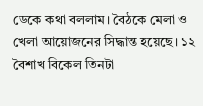ডেকে কথা বললাম। বৈঠকে মেলা ও খেলা আয়োজনের সিদ্ধান্ত হয়েছে। ১২ বৈশাখ বিকেল তিনটা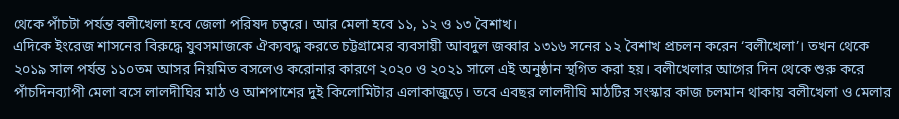থেকে পাঁচটা পর্যন্ত বলীখেলা হবে জেলা পরিষদ চত্বরে। আর মেলা হবে ১১, ১২ ও ১৩ বৈশাখ।
এদিকে ইংরেজ শাসনের বিরুদ্ধে যুবসমাজকে ঐক্যবদ্ধ করতে চট্টগ্রামের ব্যবসায়ী আবদুল জব্বার ১৩১৬ সনের ১২ বৈশাখ প্রচলন করেন ‘বলীখেলা’। তখন থেকে ২০১৯ সাল পর্যন্ত ১১০তম আসর নিয়মিত বসলেও করোনার কারণে ২০২০ ও ২০২১ সালে এই অনুষ্ঠান স্থগিত করা হয়। বলীখেলার আগের দিন থেকে শুরু করে পাঁচদিনব্যাপী মেলা বসে লালদীঘির মাঠ ও আশপাশের দুই কিলোমিটার এলাকাজুড়ে। তবে এবছর লালদীঘি মাঠটির সংস্কার কাজ চলমান থাকায় বলীখেলা ও মেলার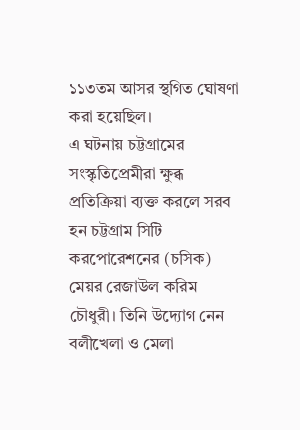১১৩তম আসর স্থগিত ঘোষণা করা হয়েছিল।
এ ঘটনায় চট্টগ্রামের সংস্কৃতিপ্রেমীরা ক্ষুব্ধ প্রতিক্রিয়া ব্যক্ত করলে সরব হন চট্টগ্রাম সিটি করপোরেশনের (চসিক) মেয়র রেজাউল করিম চৌধুরী। তিনি উদ্যোগ নেন বলীখেলা ও মেলা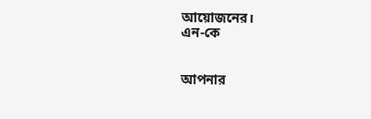আয়োজনের।
এন-কে


আপনার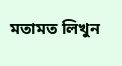মতামত লিখুন